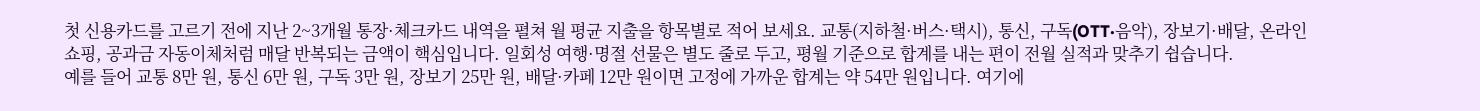첫 신용카드를 고르기 전에 지난 2~3개월 통장·체크카드 내역을 펼쳐 월 평균 지출을 항목별로 적어 보세요. 교통(지하철·버스·택시), 통신, 구독(OTT·음악), 장보기·배달, 온라인 쇼핑, 공과금 자동이체처럼 매달 반복되는 금액이 핵심입니다. 일회성 여행·명절 선물은 별도 줄로 두고, 평월 기준으로 합계를 내는 편이 전월 실적과 맞추기 쉽습니다.
예를 들어 교통 8만 원, 통신 6만 원, 구독 3만 원, 장보기 25만 원, 배달·카페 12만 원이면 고정에 가까운 합계는 약 54만 원입니다. 여기에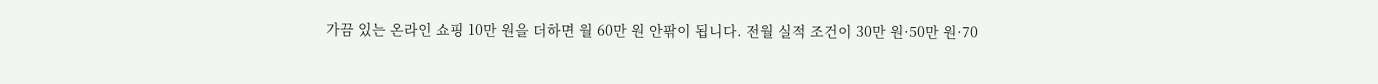가끔 있는 온라인 쇼핑 10만 원을 더하면 월 60만 원 안팎이 됩니다. 전월 실적 조건이 30만 원·50만 원·70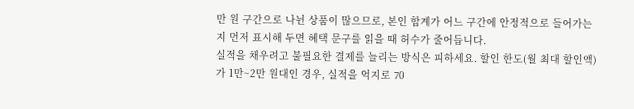만 원 구간으로 나뉜 상품이 많으므로, 본인 합계가 어느 구간에 안정적으로 들어가는지 먼저 표시해 두면 혜택 문구를 읽을 때 허수가 줄어듭니다.
실적을 채우려고 불필요한 결제를 늘리는 방식은 피하세요. 할인 한도(월 최대 할인액)가 1만~2만 원대인 경우, 실적을 억지로 70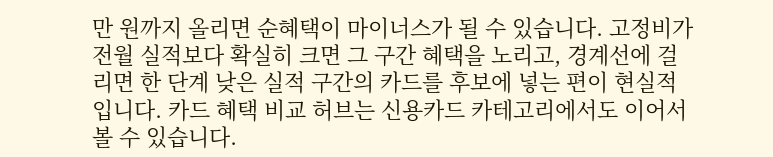만 원까지 올리면 순혜택이 마이너스가 될 수 있습니다. 고정비가 전월 실적보다 확실히 크면 그 구간 혜택을 노리고, 경계선에 걸리면 한 단계 낮은 실적 구간의 카드를 후보에 넣는 편이 현실적입니다. 카드 혜택 비교 허브는 신용카드 카테고리에서도 이어서 볼 수 있습니다.